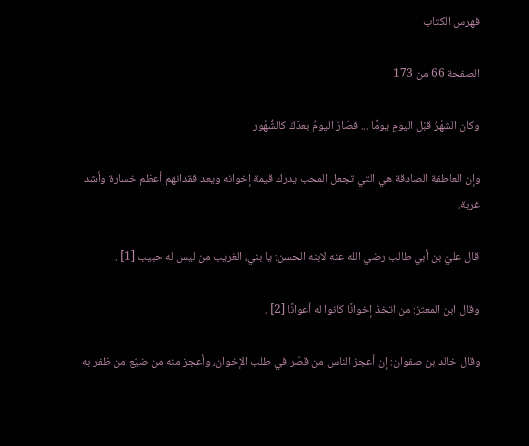فهرس الكتاب

الصفحة 66 من 173

وكان الشهْرُ قبْل اليومِ يومًا ... فصَارَ اليومُ بعدَكَ كالشُّهْور

وإن العاطفة الصادقة هي التي تجعل المحب يدرك قيمة إخوانه ويعد فقدانهم أعظم خسارة وأشد غربة.

قال عليّ بن أبي طالب رضي الله عنه لابنه الحسن: يا بني، الغريب من ليس له حبيب [1] .

وقال ابن المعتز: من اتخذ إخوانًا كانوا له أعوانًا [2] .

وقال خالد بن صفوان: إن أعجز الناس من قصّر في طلب الإخوان، وأعجز منه من ضيّع من ظفر به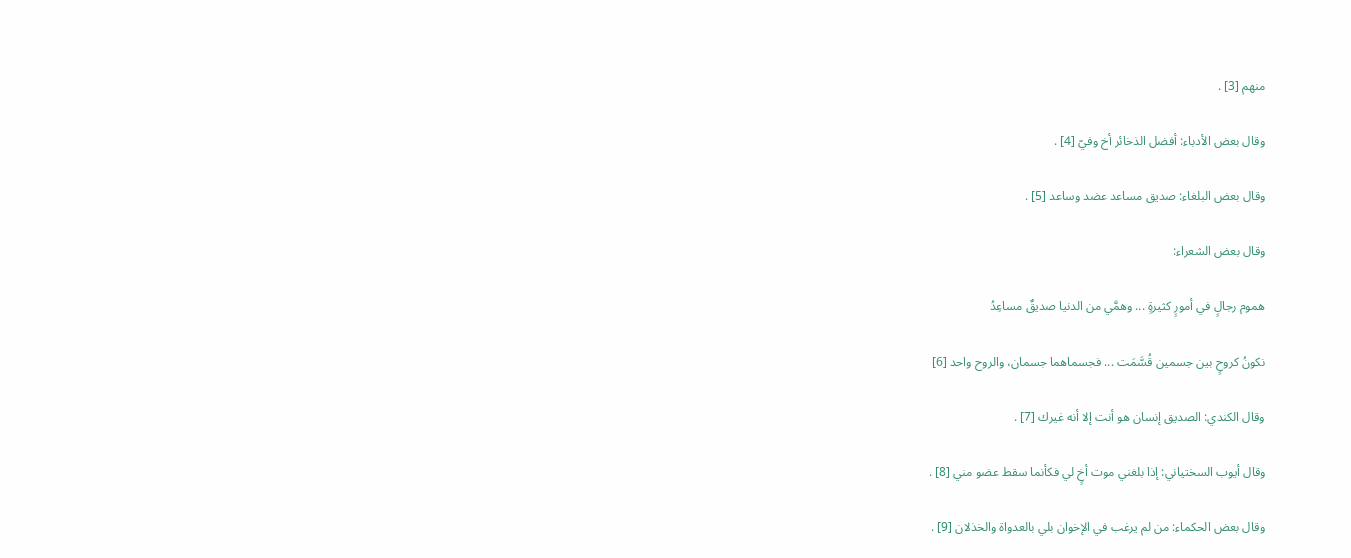منهم [3] .

وقال بعض الأدباء: أفضل الذخائر أخ وفيّ [4] .

وقال بعض البلغاء: صديق مساعد عضد وساعد [5] .

وقال بعض الشعراء:

هموم رجالٍ في أمورٍ كثيرةٍ ... وهمَّي من الدنيا صديقٌ مساعِدُ

نكونُ كروحٍ بين جسمين قُسَّمَت ... فجسماهما جسمان، والروح واحد [6]

وقال الكندي: الصديق إنسان هو أنت إلا أنه غيرك [7] .

وقال أيوب السختياني: إذا بلغني موت أخٍ لي فكأنما سقط عضو مني [8] .

وقال بعض الحكماء: من لم يرغب في الإخوان بلي بالعدواة والخذلان [9] .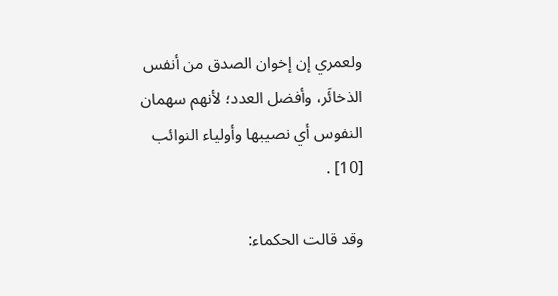ولعمري إن إخوان الصدق من أنفس الذخائَر، وأفضل العدد؛ لأنهم سهمان النفوس أي نصيبها وأولياء النوائب [10] .

وقد قالت الحكماء: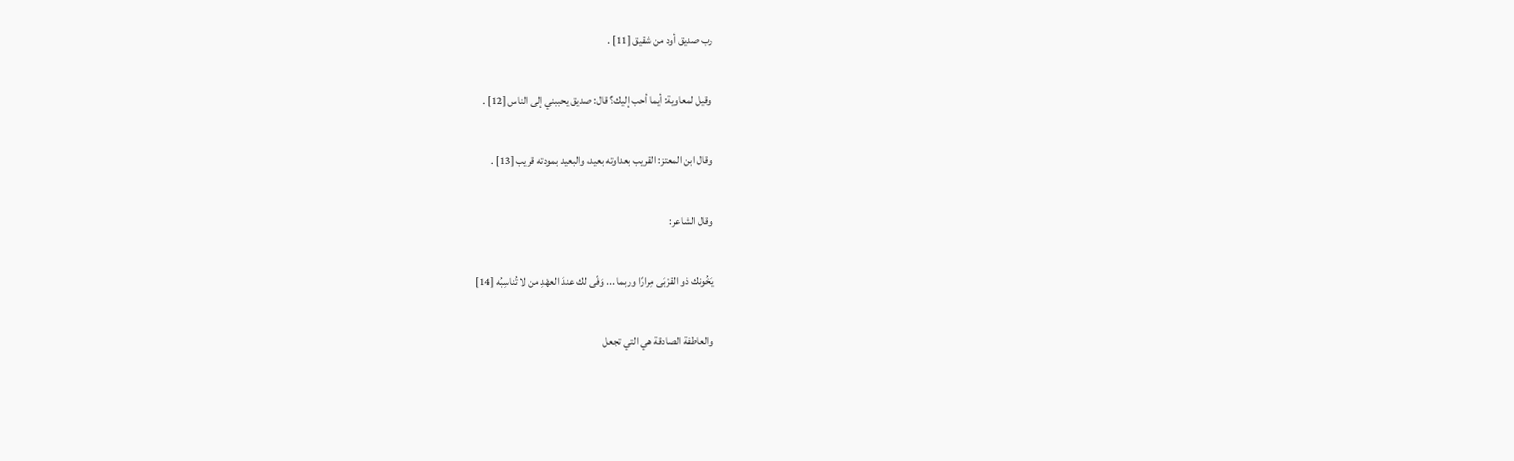رب صديق أود من شقيق [11] .

وقيل لمعاوية: أيما أحب إليك؟ قال: صديق يحببني إلى الناس [12] .

وقال ابن المعتز: القريب بعداوته بعيد، والبعيد بمودته قريب [13] .

وقال الشاعر:

يَخُونك ذو القرْبَى مِرارًا وربما ... وَفّى لك عندَ العهْدِ من لا تُناسِبُه [14]

والعاطفة الصادقة هي التي تجعل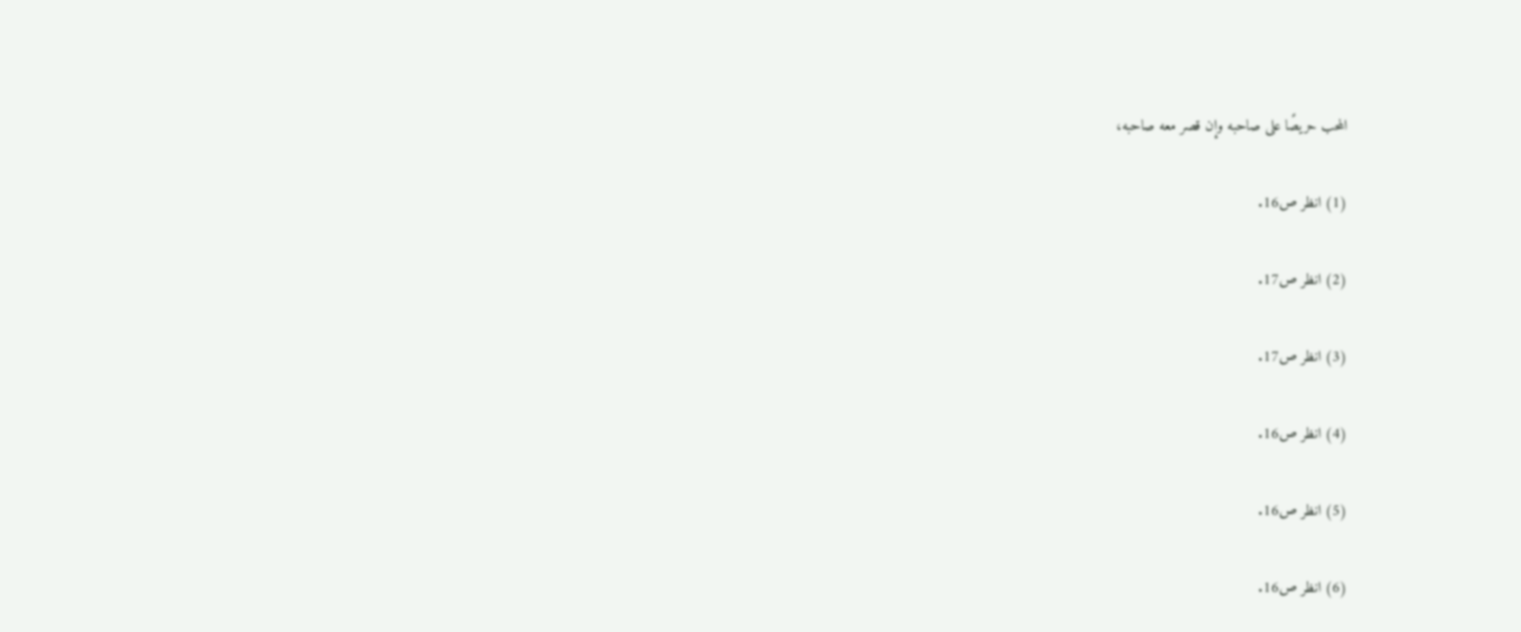المحب حريصًا على صاحبه وإن قصر معه صاحبه،

(1) انظر ص16.

(2) انظر ص17.

(3) انظر ص17.

(4) انظر ص16.

(5) انظر ص16.

(6) انظر ص16.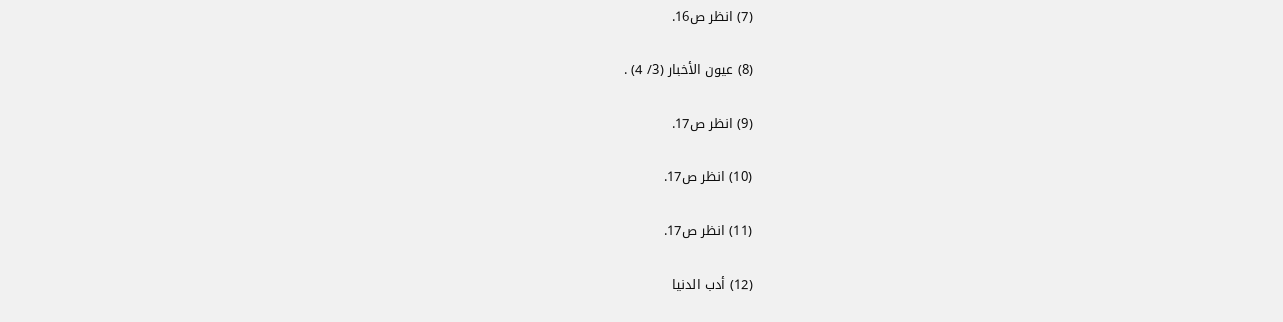(7) انظر ص16.

(8) عيون الأخبار (3/ 4) .

(9) انظر ص17.

(10) انظر ص17.

(11) انظر ص17.

(12) أدب الدنيا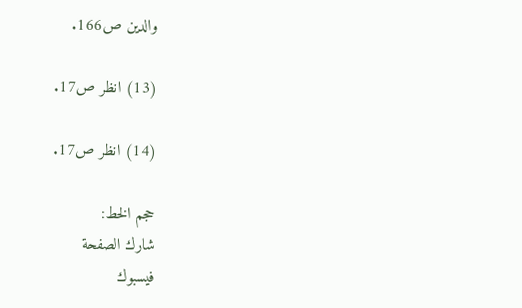والدين ص166.

(13) انظر ص17.

(14) انظر ص17.

حجم الخط:
شارك الصفحة
فيسبوك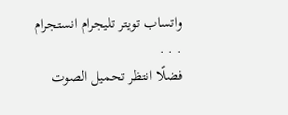واتساب تويتر تليجرام انستجرام
. . .
فضلًا انتظر تحميل الصوت